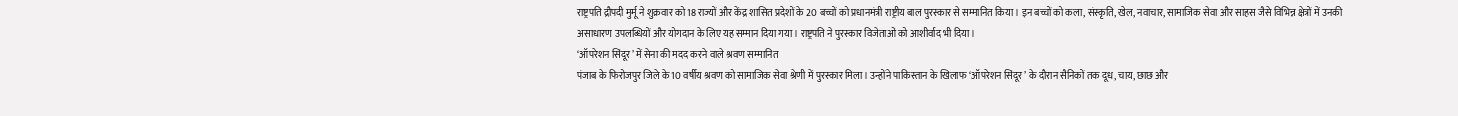राष्ट्रपति द्रौपदी मुर्मू ने शुक्रवार को 18 राज्यों और केंद्र शासित प्रदेशों के 20 बच्चों को प्रधानमंत्री राष्ट्रीय बाल पुरस्कार से सम्मानित किया। इन बच्चों को कला, संस्कृति, खेल, नवाचार, सामाजिक सेवा और साहस जैसे विभिन्न क्षेत्रों में उनकी असाधारण उपलब्धियों और योगदान के लिए यह सम्मान दिया गया। राष्ट्रपति ने पुरस्कार विजेताओं को आशीर्वाद भी दिया।
‘ऑपरेशन सिंदूर’ में सेना की मदद करने वाले श्रवण सम्मानित
पंजाब के फिरोजपुर जिले के 10 वर्षीय श्रवण को सामाजिक सेवा श्रेणी में पुरस्कार मिला। उन्होंने पाकिस्तान के खिलाफ ‘ऑपरेशन सिंदूर’ के दौरान सैनिकों तक दूध, चाय, छाछ और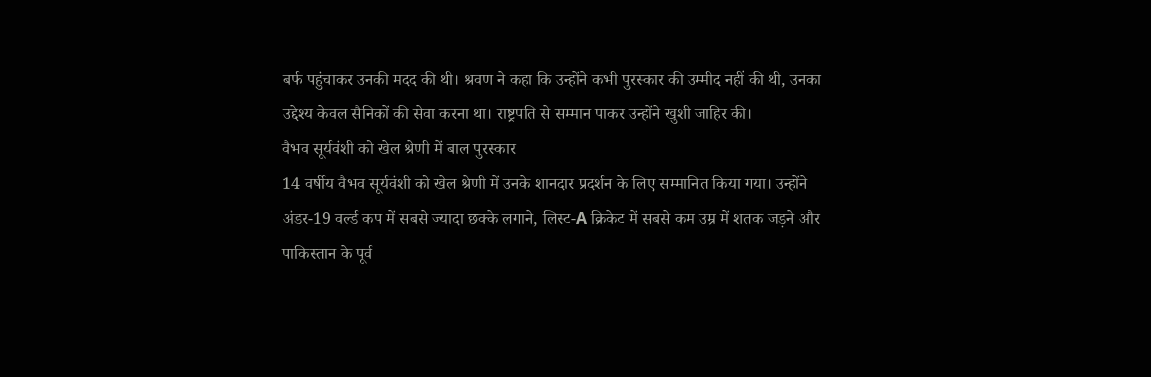बर्फ पहुंचाकर उनकी मदद की थी। श्रवण ने कहा कि उन्होंने कभी पुरस्कार की उम्मीद नहीं की थी, उनका उद्देश्य केवल सैनिकों की सेवा करना था। राष्ट्रपति से सम्मान पाकर उन्होंने खुशी जाहिर की।
वैभव सूर्यवंशी को खेल श्रेणी में बाल पुरस्कार
14 वर्षीय वैभव सूर्यवंशी को खेल श्रेणी में उनके शानदार प्रदर्शन के लिए सम्मानित किया गया। उन्होंने अंडर-19 वर्ल्ड कप में सबसे ज्यादा छक्के लगाने, लिस्ट-A क्रिकेट में सबसे कम उम्र में शतक जड़ने और पाकिस्तान के पूर्व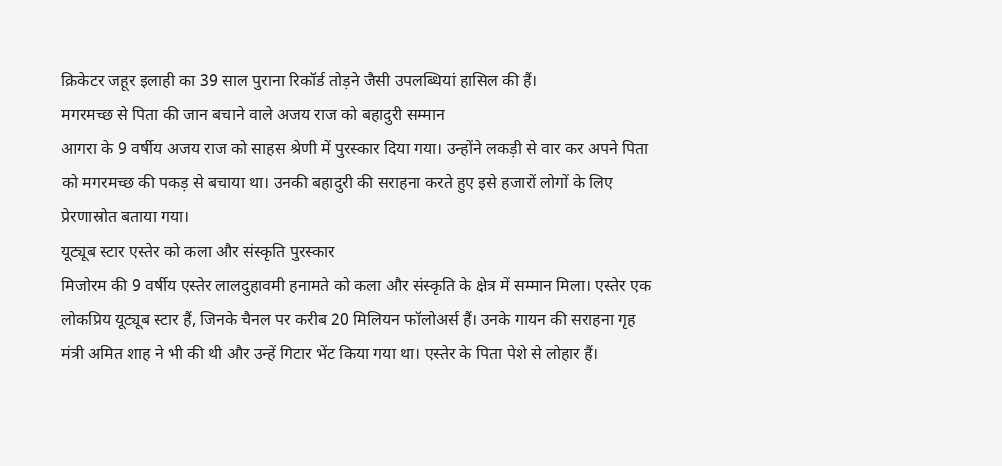क्रिकेटर जहूर इलाही का 39 साल पुराना रिकॉर्ड तोड़ने जैसी उपलब्धियां हासिल की हैं।
मगरमच्छ से पिता की जान बचाने वाले अजय राज को बहादुरी सम्मान
आगरा के 9 वर्षीय अजय राज को साहस श्रेणी में पुरस्कार दिया गया। उन्होंने लकड़ी से वार कर अपने पिता को मगरमच्छ की पकड़ से बचाया था। उनकी बहादुरी की सराहना करते हुए इसे हजारों लोगों के लिए प्रेरणास्रोत बताया गया।
यूट्यूब स्टार एस्तेर को कला और संस्कृति पुरस्कार
मिजोरम की 9 वर्षीय एस्तेर लालदुहावमी हनामते को कला और संस्कृति के क्षेत्र में सम्मान मिला। एस्तेर एक लोकप्रिय यूट्यूब स्टार हैं, जिनके चैनल पर करीब 20 मिलियन फॉलोअर्स हैं। उनके गायन की सराहना गृह मंत्री अमित शाह ने भी की थी और उन्हें गिटार भेंट किया गया था। एस्तेर के पिता पेशे से लोहार हैं।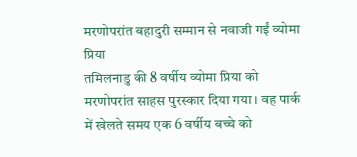मरणोपरांत बहादुरी सम्मान से नवाजी गईं व्योमा प्रिया
तमिलनाडु की 8 वर्षीय व्योमा प्रिया को मरणोपरांत साहस पुरस्कार दिया गया। वह पार्क में खेलते समय एक 6 वर्षीय बच्चे को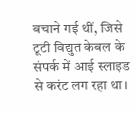बचाने गई थीं, जिसे टूटी विद्युत केबल के संपर्क में आई स्लाइड से करंट लग रहा था।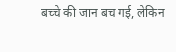बच्चे की जान बच गई, लेकिन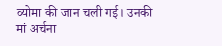व्योमा की जान चली गई। उनकी मां अर्चना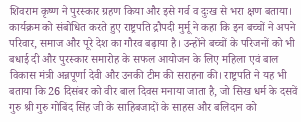शिवराम कृष्ण ने पुरस्कार ग्रहण किया और इसे गर्व व दुःख से भरा क्षण बताया।
कार्यक्रम को संबोधित करते हुए राष्ट्रपति द्रौपदी मुर्मू ने कहा कि इन बच्चों ने अपने परिवार, समाज और पूरे देश का गौरव बढ़ाया है। उन्होंने बच्चों के परिजनों को भी बधाई दी और पुरस्कार समारोह के सफल आयोजन के लिए महिला एवं बाल विकास मंत्री अन्नपूर्णा देवी और उनकी टीम की सराहना की। राष्ट्रपति ने यह भी बताया कि 26 दिसंबर को वीर बाल दिवस मनाया जाता है, जो सिख धर्म के दसवें गुरु श्री गुरु गोबिंद सिंह जी के साहिबजादों के साहस और बलिदान को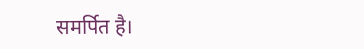समर्पित है।